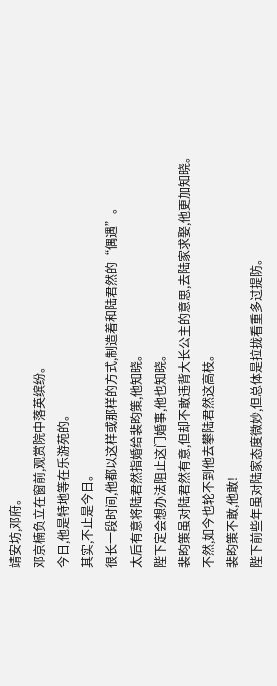靖安坊,邓府。
邓京楠负立在窗前,观赏院中落英缤纷。
今日,他是特地等在乐游苑的。
其实,不止是今日。
很长一段时间,他都以这样或那样的方式,制造着和陆君然的“偶遇”。
太后有意将陆君然指婚给裴昀策,他知晓。
陛下定会想办法阻止这门婚事,他也知晓。
裴昀策虽对陆君然有意,但却不敢违背大长公主的意思,去陆家求娶,他更加知晓。
不然,如今也轮不到他去攀陆君然这高枝。
裴昀策不敢,他敢!
陛下前些年虽对陆家态度微妙,但总体是拉拢看重多过提防。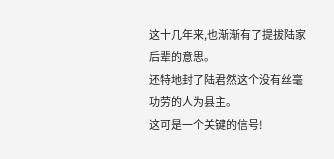这十几年来,也渐渐有了提拔陆家后辈的意思。
还特地封了陆君然这个没有丝毫功劳的人为县主。
这可是一个关键的信号!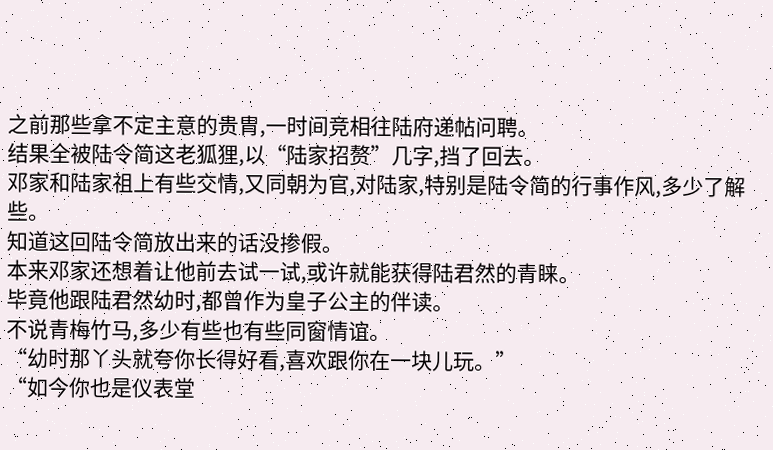之前那些拿不定主意的贵胄,一时间竞相往陆府递帖问聘。
结果全被陆令简这老狐狸,以“陆家招赘”几字,挡了回去。
邓家和陆家祖上有些交情,又同朝为官,对陆家,特别是陆令简的行事作风,多少了解些。
知道这回陆令简放出来的话没掺假。
本来邓家还想着让他前去试一试,或许就能获得陆君然的青睐。
毕竟他跟陆君然幼时,都曾作为皇子公主的伴读。
不说青梅竹马,多少有些也有些同窗情谊。
“幼时那丫头就夸你长得好看,喜欢跟你在一块儿玩。”
“如今你也是仪表堂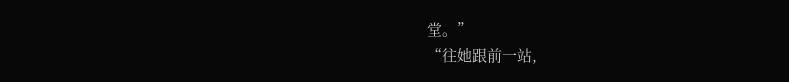堂。”
“往她跟前一站,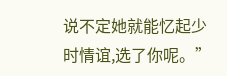说不定她就能忆起少时情谊,选了你呢。”